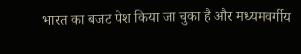भारत का बजट पेश किया जा चुका है और मध्यमवर्गीय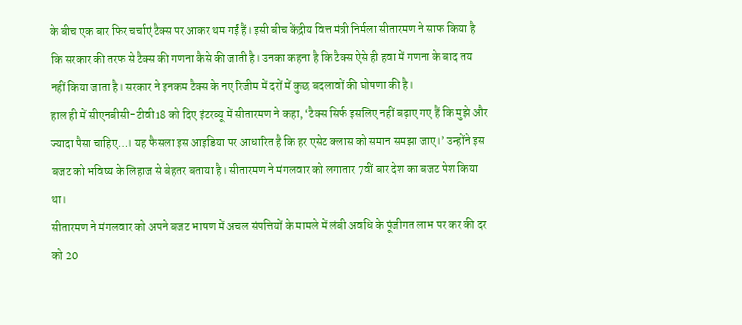के बीच एक बार फिर चर्चाएं टैक्स पर आकर थम गईं हैं। इसी बीच केंद्रीय वित्त मंत्री निर्मला सीतारमण ने साफ किया है कि सरकार की तरफ से टैक्स की गणना कैसे की जाती है। उनका कहना है कि टैक्स ऐसे ही हवा में गणना के बाद तय नहीं किया जाता है। सरकार ने इनकम टैक्स के नए रिजीम में दरों में कुछ बदलावों की घोषणा की है।
हाल ही में सीएनबीसी-टीवी18 को दिए इंटरव्यू में सीतारमण ने कहा, ‘टैक्स सिर्फ इसलिए नहीं बढ़ाए गए हैं कि मुझे और ज्यादा पैसा चाहिए…। यह फैसला इस आइडिया पर आधारित है कि हर एसेट क्लास को समान समझा जाए।’ उन्होंने इस बजट को भविष्य के लिहाज से बेहतर बताया है। सीतारमण ने मंगलवार को लगातार 7वीं बार देश का बजट पेश किया था।
सीतारमण ने मंगलवार को अपने बजट भाषण में अचल संपत्तियों के मामले में लंबी अवधि के पूंजीगत लाभ पर कर की दर को 20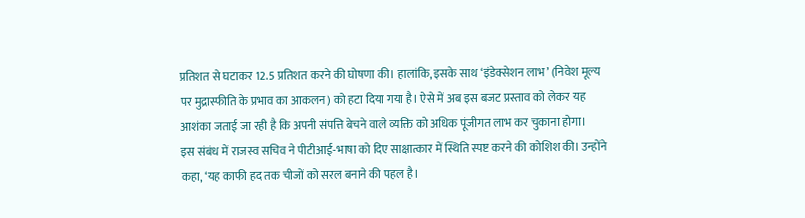प्रतिशत से घटाकर 12.5 प्रतिशत करने की घोषणा की। हालांकि, इसके साथ ‘इंडेक्सेशन लाभ’ (निवेश मूल्य पर मुद्रास्फीति के प्रभाव का आकलन) को हटा दिया गया है। ऐसे में अब इस बजट प्रस्ताव को लेकर यह आशंका जताई जा रही है कि अपनी संपत्ति बेचने वाले व्यक्ति को अधिक पूंजीगत लाभ कर चुकाना होगा।
इस संबंध में राजस्व सचिव ने पीटीआई-भाषा को दिए साक्षात्कार में स्थिति स्पष्ट करने की कोशिश की। उन्होंने कहा, ‘यह काफी हद तक चीजों को सरल बनाने की पहल है।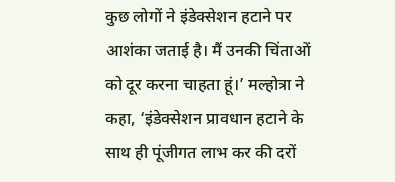कुछ लोगों ने इंडेक्सेशन हटाने पर आशंका जताई है। मैं उनकी चिंताओं को दूर करना चाहता हूं।’ मल्होत्रा ने कहा, ‘इंडेक्सेशन प्रावधान हटाने के साथ ही पूंजीगत लाभ कर की दरों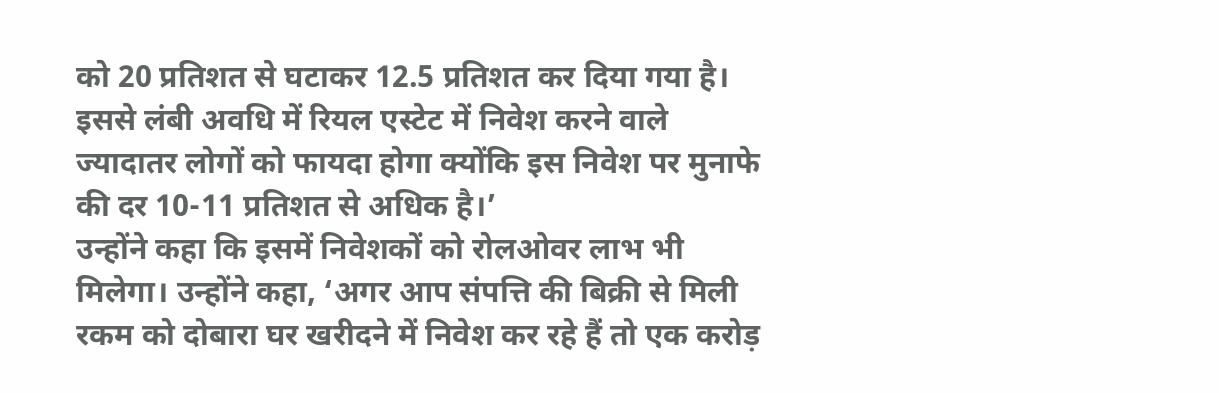को 20 प्रतिशत से घटाकर 12.5 प्रतिशत कर दिया गया है। इससे लंबी अवधि में रियल एस्टेट में निवेश करने वाले ज्यादातर लोगों को फायदा होगा क्योंकि इस निवेश पर मुनाफे की दर 10-11 प्रतिशत से अधिक है।’
उन्होंने कहा कि इसमें निवेशकों को रोलओवर लाभ भी मिलेगा। उन्होंने कहा, ‘अगर आप संपत्ति की बिक्री से मिली रकम को दोबारा घर खरीदने में निवेश कर रहे हैं तो एक करोड़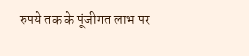रुपये तक के पूंजीगत लाभ पर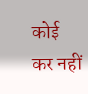कोई कर नहीं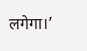लगेगा।’